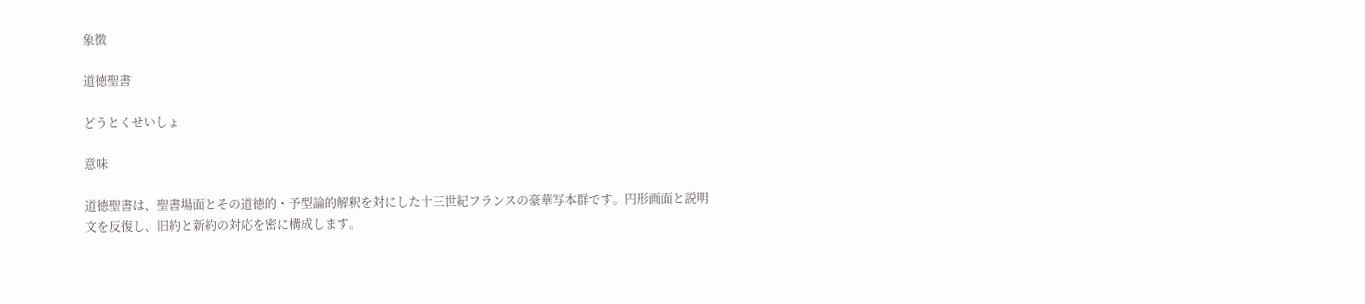象徴

道徳聖書

どうとくせいしょ

意味

道徳聖書は、聖書場面とその道徳的・予型論的解釈を対にした十三世紀フランスの豪華写本群です。円形画面と説明文を反復し、旧約と新約の対応を密に構成します。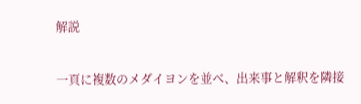解説

一頁に複数のメダイヨンを並べ、出来事と解釈を隣接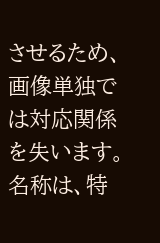させるため、画像単独では対応関係を失います。名称は、特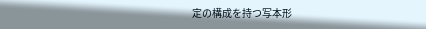定の構成を持つ写本形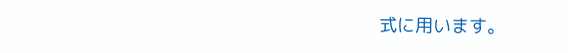式に用います。